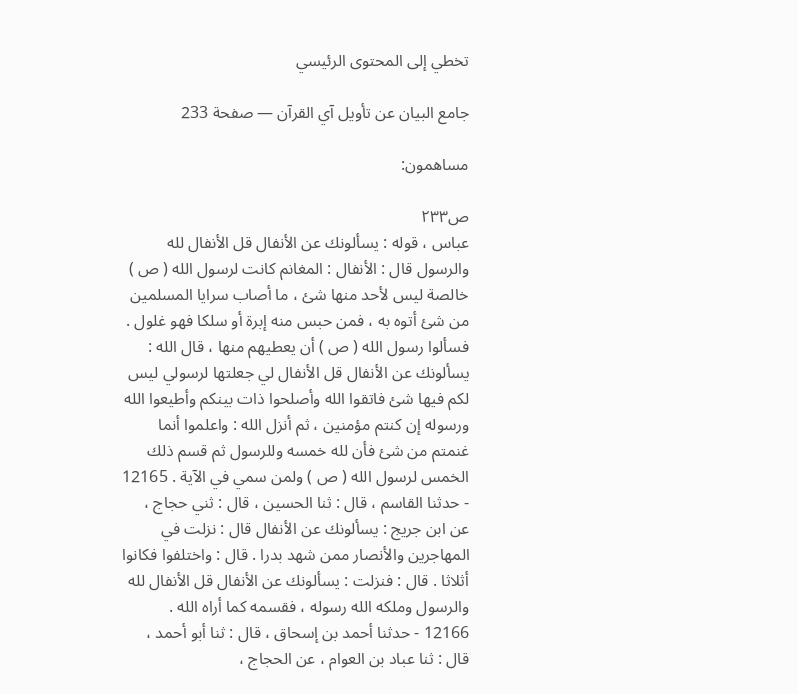تخطي إلى المحتوى الرئيسي

جامع البيان عن تأويل آي القرآن — صفحة 233

مساهمون:

ص٢٣٣
عباس ، قوله : يسألونك عن الأنفال قل الأنفال لله والرسول قال : الأنفال : المغانم كانت لرسول الله ( ص ) خالصة ليس لأحد منها شئ ، ما أصاب سرايا المسلمين من شئ أتوه به ، فمن حبس منه إبرة أو سلكا فهو غلول . فسألوا رسول الله ( ص ) أن يعطيهم منها ، قال الله : يسألونك عن الأنفال قل الأنفال لي جعلتها لرسولي ليس لكم فيها شئ فاتقوا الله وأصلحوا ذات بينكم وأطيعوا الله ورسوله إن كنتم مؤمنين ، ثم أنزل الله : واعلموا أنما غنمتم من شئ فأن لله خمسه وللرسول ثم قسم ذلك الخمس لرسول الله ( ص ) ولمن سمي في الآية . 12165 - حدثنا القاسم ، قال : ثنا الحسين ، قال : ثني حجاج ، عن ابن جريج : يسألونك عن الأنفال قال : نزلت في المهاجرين والأنصار ممن شهد بدرا . قال : واختلفوا فكانوا أثلاثا . قال : فنزلت : يسألونك عن الأنفال قل الأنفال لله والرسول وملكه الله رسوله ، فقسمه كما أراه الله . 12166 - حدثنا أحمد بن إسحاق ، قال : ثنا أبو أحمد ، قال : ثنا عباد بن العوام ، عن الحجاج ،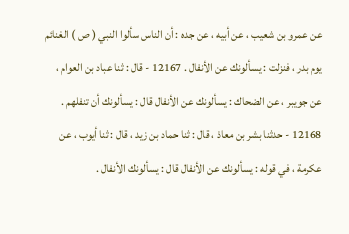عن عمرو بن شعيب ، عن أبيه ، عن جده : أن الناس سألوا النبي ( ص ) الغنائم يوم بدر ، فنزلت : يسألونك عن الأنفال . 12167 - قال : ثنا عباد بن العوام ، عن جويبر ، عن الضحاك : يسألونك عن الأنفال قال : يسألونك أن تنفلهم . 12168 - حدثنا بشر بن معاذ ، قال : ثنا حماد بن زيد ، قال : ثنا أيوب ، عن عكرمة ، في قوله : يسألونك عن الأنفال قال : يسألونك الأنفال .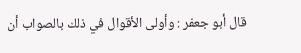قال أبو جعفر : وأولى الأقوال في ذلك بالصواب أن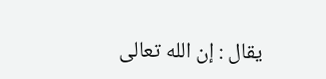يقال : إن الله تعالى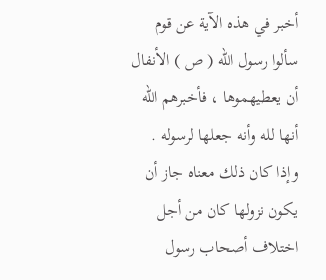أخبر في هذه الآية عن قوم سألوا رسول الله ( ص ) الأنفال أن يعطيهموها ، فأخبرهم الله أنها لله وأنه جعلها لرسوله . وإذا كان ذلك معناه جاز أن يكون نزولها كان من أجل اختلاف أصحاب رسول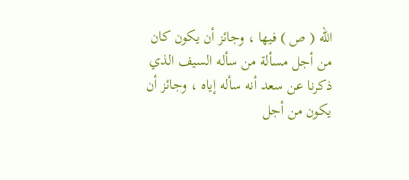الله ( ص ) فيها ، وجائز أن يكون كان من أجل مسألة من سأله السيف الذي ذكرنا عن سعد أنه سأله إياه ، وجائز أن يكون من أجل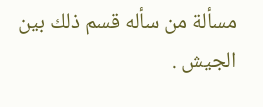مسألة من سأله قسم ذلك بين الجيش .